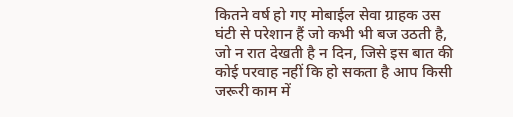कितने वर्ष हो गए मोबाईल सेवा ग्राहक उस घंटी से परेशान हैं जो कभी भी बज उठती है, जो न रात देखती है न दिन, जिसे इस बात की कोई परवाह नहीं कि हो सकता है आप किसी जरूरी काम में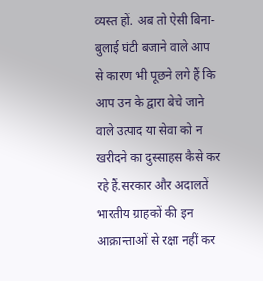व्यस्त हों. अब तो ऐसी बिना-बुलाई घंटी बजाने वाले आप से कारण भी पूछने लगे हैं कि आप उन के द्वारा बेचे जाने वाले उत्पाद या सेवा को न खरीदने का दुस्साहस कैसे कर रहे हैं.सरकार और अदालतें भारतीय ग्राहकों की इन आक्रान्ताओं से रक्षा नहीं कर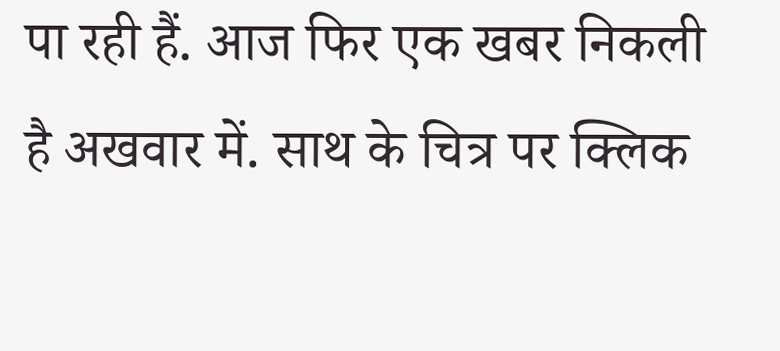पा रही हैं. आज फिर एक खबर निकली है अखवार में. साथ के चित्र पर क्लिक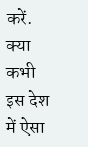करें.
क्या कभी इस देश में ऐसा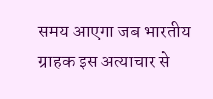समय आएगा जब भारतीय ग्राहक इस अत्याचार से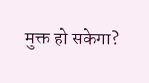मुक्त हो सकेगा?